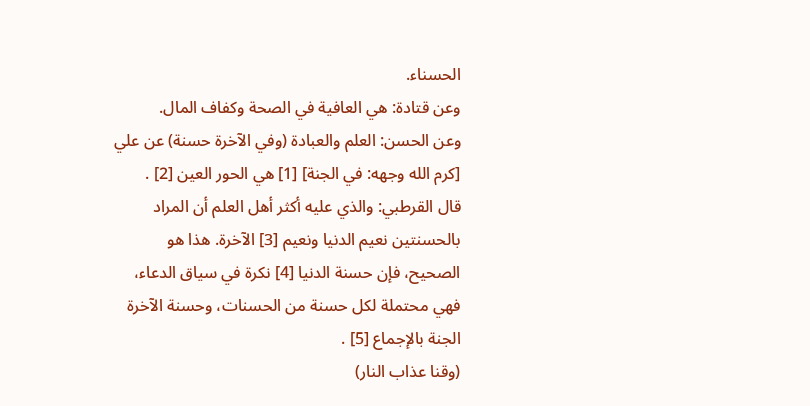الحسناء.
وعن قتادة: هي العافية في الصحة وكفاف المال.
وعن الحسن: العلم والعبادة (وفي الآخرة حسنة) عن علي [كرم الله وجهه: في الجنة] [1] هي الحور العين [2] .
قال القرطبي: والذي عليه أكثر أهل العلم أن المراد بالحسنتين نعيم الدنيا ونعيم [3] الآخرة. هذا هو الصحيح، فإن حسنة الدنيا [4] نكرة في سياق الدعاء، فهي محتملة لكل حسنة من الحسنات، وحسنة الآخرة الجنة بالإجماع [5] .
(وقنا عذاب النار)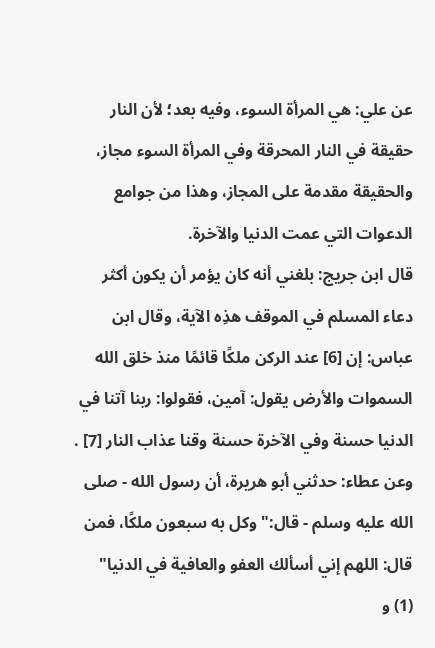عن علي: هي المرأة السوء، وفيه بعد؛ لأن النار حقيقة في النار المحرقة وفي المرأة السوء مجاز، والحقيقة مقدمة على المجاز، وهذا من جوامع الدعوات التي عمت الدنيا والآخرة.
قال ابن جريج: بلغني أنه كان يؤمر أن يكون أكثر دعاء المسلم في الموقف هذِه الآية، وقال ابن عباس: إن [6] عند الركن ملكًا قائمًا منذ خلق الله السموات والأرض يقول: آمين، فقولوا: ربنا آتنا في الدنيا حسنة وفي الآخرة حسنة وقنا عذاب النار [7] .
وعن عطاء: حدثني أبو هريرة، أن رسول الله - صلى الله عليه وسلم - قال:"وكل به سبعون ملكًا، فمن قال: اللهم إني أسألك العفو والعافية في الدنيا"
(1) و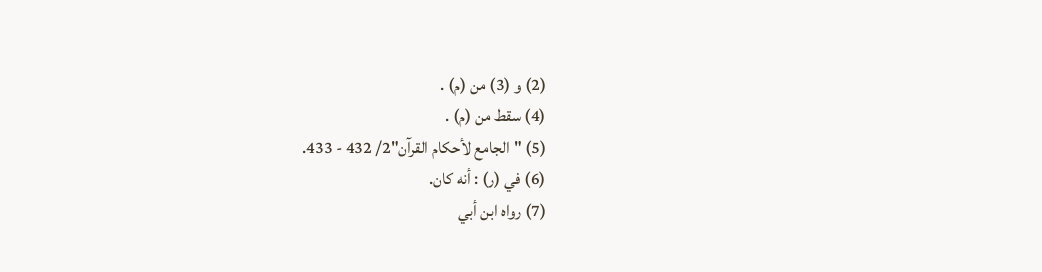(2) و (3) من (م) .
(4) سقط من (م) .
(5) "الجامع لأحكام القرآن"2/ 432 - 433.
(6) في (ر) : أنه كان.
(7) رواه ابن أبي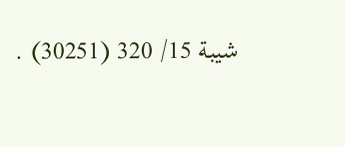شيبة 15/ 320 (30251) .